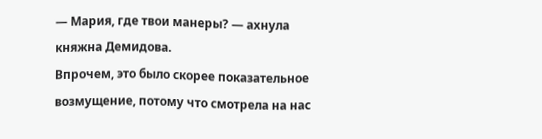— Мария, где твои манеры? — ахнула княжна Демидова.
Впрочем, это было скорее показательное возмущение, потому что смотрела на нас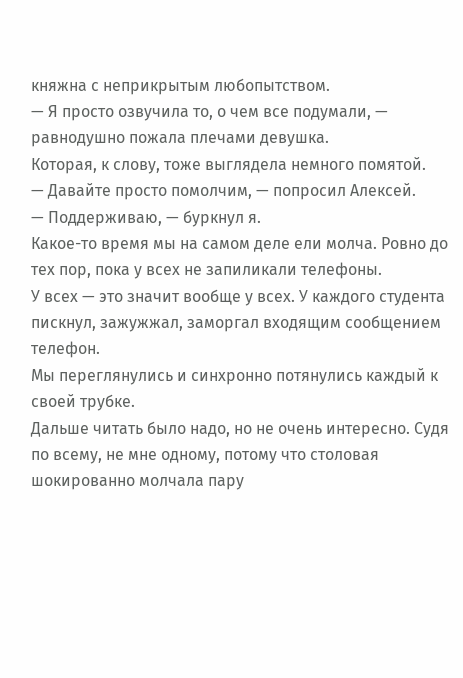княжна с неприкрытым любопытством.
— Я просто озвучила то, о чем все подумали, — равнодушно пожала плечами девушка.
Которая, к слову, тоже выглядела немного помятой.
— Давайте просто помолчим, — попросил Алексей.
— Поддерживаю, — буркнул я.
Какое-то время мы на самом деле ели молча. Ровно до тех пор, пока у всех не запиликали телефоны.
У всех — это значит вообще у всех. У каждого студента пискнул, зажужжал, заморгал входящим сообщением телефон.
Мы переглянулись и синхронно потянулись каждый к своей трубке.
Дальше читать было надо, но не очень интересно. Судя по всему, не мне одному, потому что столовая шокированно молчала пару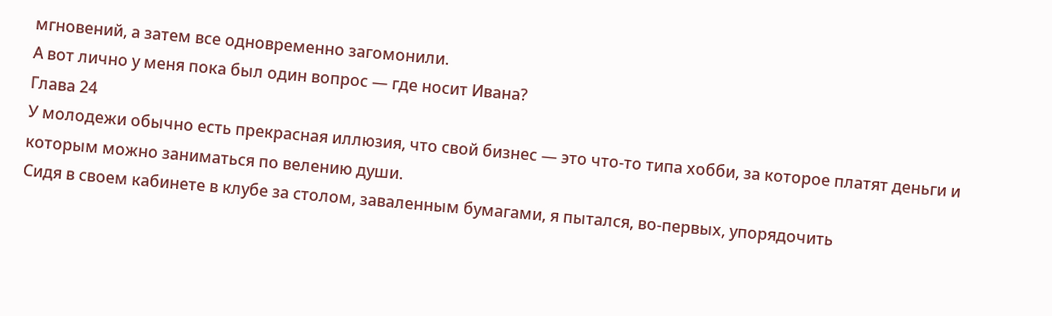мгновений, а затем все одновременно загомонили.
А вот лично у меня пока был один вопрос — где носит Ивана?
Глава 24
У молодежи обычно есть прекрасная иллюзия, что свой бизнес — это что-то типа хобби, за которое платят деньги и которым можно заниматься по велению души.
Сидя в своем кабинете в клубе за столом, заваленным бумагами, я пытался, во-первых, упорядочить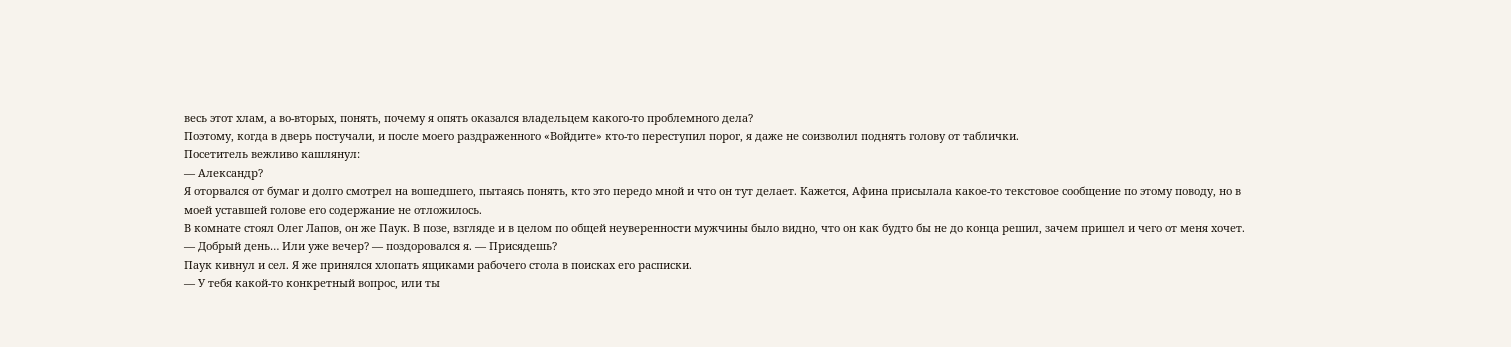весь этот хлам, а во-вторых, понять, почему я опять оказался владельцем какого-то проблемного дела?
Поэтому, когда в дверь постучали, и после моего раздраженного «Войдите» кто-то переступил порог, я даже не соизволил поднять голову от таблички.
Посетитель вежливо кашлянул:
— Александр?
Я оторвался от бумаг и долго смотрел на вошедшего, пытаясь понять, кто это передо мной и что он тут делает. Кажется, Афина присылала какое-то текстовое сообщение по этому поводу, но в моей уставшей голове его содержание не отложилось.
В комнате стоял Олег Лапов, он же Паук. В позе, взгляде и в целом по общей неуверенности мужчины было видно, что он как будто бы не до конца решил, зачем пришел и чего от меня хочет.
— Добрый день… Или уже вечер? — поздоровался я. — Присядешь?
Паук кивнул и сел. Я же принялся хлопать ящиками рабочего стола в поисках его расписки.
— У тебя какой-то конкретный вопрос, или ты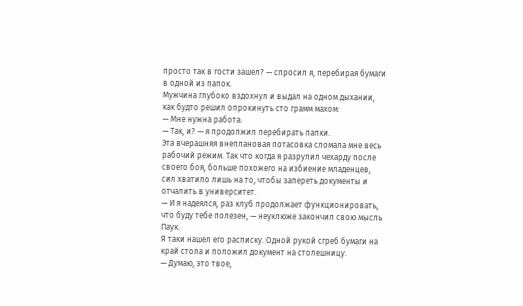просто так в гости зашел? — спросил я, перебирая бумаги в одной из папок.
Мужчина глубоко вздохнул и выдал на одном дыхании, как будто решил опрокинуть сто грамм махом:
— Мне нужна работа.
— Так, и? — я продолжил перебирать папки.
Эта вчерашняя внеплановая потасовка сломала мне весь рабочий режим. Так что когда я разрулил чехарду после своего боя, больше похожего на избиение младенцев, сил хватило лишь на то, чтобы запереть документы и отчалить в университет.
— И я надеялся, раз клуб продолжает функционировать, что буду тебе полезен, — неуклюже закончил свою мысль Паук.
Я таки нашел его расписку. Одной рукой сгреб бумаги на край стола и положил документ на столешницу.
— Думаю, это твое,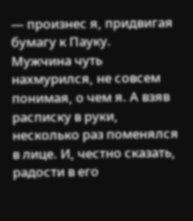— произнес я, придвигая бумагу к Пауку.
Мужчина чуть нахмурился, не совсем понимая, о чем я. А взяв расписку в руки, несколько раз поменялся в лице. И, честно сказать, радости в его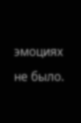эмоциях не было.